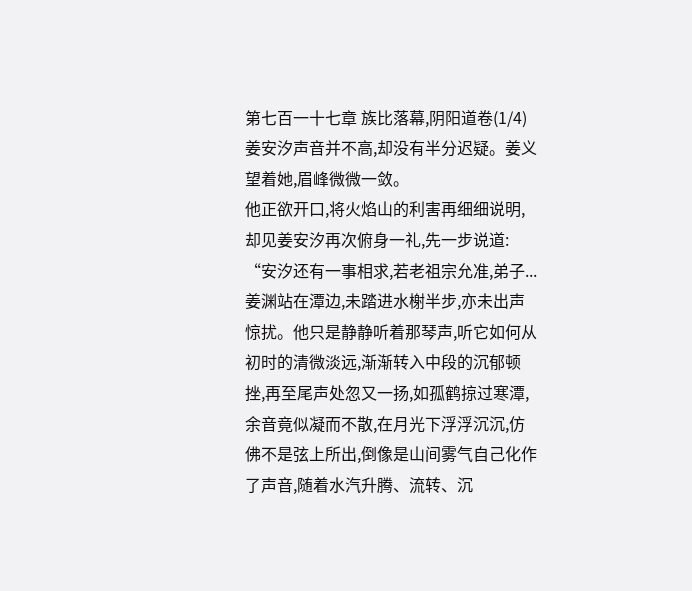第七百一十七章 族比落幕,阴阳道卷(1/4)
姜安汐声音并不高,却没有半分迟疑。姜义望着她,眉峰微微一敛。
他正欲开口,将火焰山的利害再细细说明,却见姜安汐再次俯身一礼,先一步说道:
“安汐还有一事相求,若老祖宗允准,弟子...
姜渊站在潭边,未踏进水榭半步,亦未出声惊扰。他只是静静听着那琴声,听它如何从初时的清微淡远,渐渐转入中段的沉郁顿挫,再至尾声处忽又一扬,如孤鹤掠过寒潭,余音竟似凝而不散,在月光下浮浮沉沉,仿佛不是弦上所出,倒像是山间雾气自己化作了声音,随着水汽升腾、流转、沉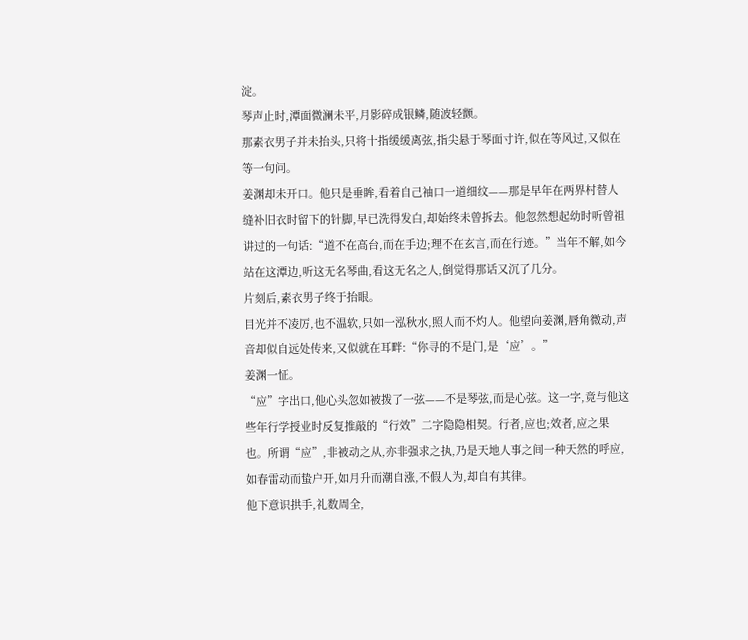淀。
琴声止时,潭面微澜未平,月影碎成银鳞,随波轻颤。
那素衣男子并未抬头,只将十指缓缓离弦,指尖悬于琴面寸许,似在等风过,又似在等一句问。
姜渊却未开口。他只是垂眸,看着自己袖口一道细纹——那是早年在两界村替人缝补旧衣时留下的针脚,早已洗得发白,却始终未曾拆去。他忽然想起幼时听曾祖讲过的一句话:“道不在高台,而在手边;理不在玄言,而在行迹。”当年不解,如今站在这潭边,听这无名琴曲,看这无名之人,倒觉得那话又沉了几分。
片刻后,素衣男子终于抬眼。
目光并不凌厉,也不温软,只如一泓秋水,照人而不灼人。他望向姜渊,唇角微动,声音却似自远处传来,又似就在耳畔:“你寻的不是门,是‘应’。”
姜渊一怔。
“应”字出口,他心头忽如被拨了一弦——不是琴弦,而是心弦。这一字,竟与他这些年行学授业时反复推敲的“行效”二字隐隐相契。行者,应也;效者,应之果也。所谓“应”,非被动之从,亦非强求之执,乃是天地人事之间一种天然的呼应,如春雷动而蛰户开,如月升而潮自涨,不假人为,却自有其律。
他下意识拱手,礼数周全,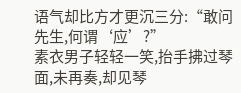语气却比方才更沉三分:“敢问先生,何谓‘应’?”
素衣男子轻轻一笑,抬手拂过琴面,未再奏,却见琴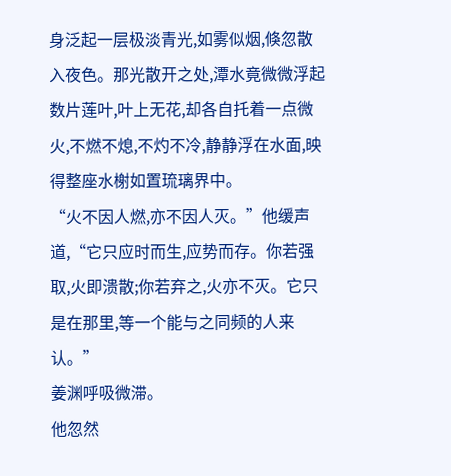身泛起一层极淡青光,如雾似烟,倏忽散入夜色。那光散开之处,潭水竟微微浮起数片莲叶,叶上无花,却各自托着一点微火,不燃不熄,不灼不冷,静静浮在水面,映得整座水榭如置琉璃界中。
“火不因人燃,亦不因人灭。”他缓声道,“它只应时而生,应势而存。你若强取,火即溃散;你若弃之,火亦不灭。它只是在那里,等一个能与之同频的人来认。”
姜渊呼吸微滞。
他忽然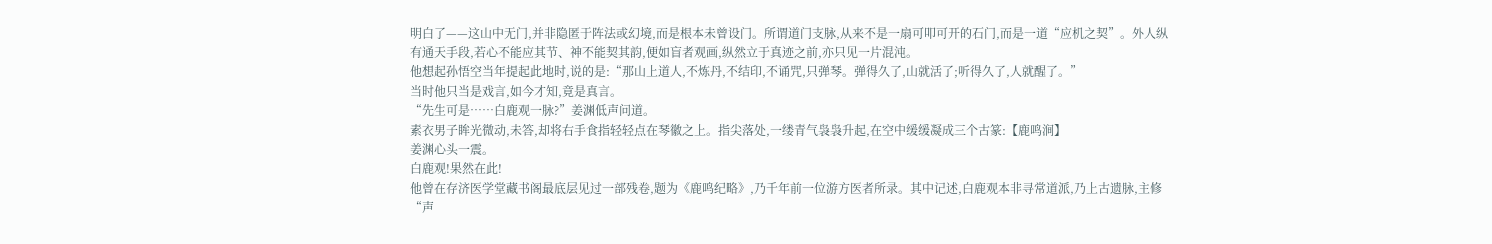明白了——这山中无门,并非隐匿于阵法或幻境,而是根本未曾设门。所谓道门支脉,从来不是一扇可叩可开的石门,而是一道“应机之契”。外人纵有通天手段,若心不能应其节、神不能契其韵,便如盲者观画,纵然立于真迹之前,亦只见一片混沌。
他想起孙悟空当年提起此地时,说的是:“那山上道人,不炼丹,不结印,不诵咒,只弹琴。弹得久了,山就活了;听得久了,人就醒了。”
当时他只当是戏言,如今才知,竟是真言。
“先生可是……白鹿观一脉?”姜渊低声问道。
素衣男子眸光微动,未答,却将右手食指轻轻点在琴徽之上。指尖落处,一缕青气袅袅升起,在空中缓缓凝成三个古篆:【鹿鸣涧】
姜渊心头一震。
白鹿观!果然在此!
他曾在存济医学堂藏书阁最底层见过一部残卷,题为《鹿鸣纪略》,乃千年前一位游方医者所录。其中记述,白鹿观本非寻常道派,乃上古遗脉,主修“声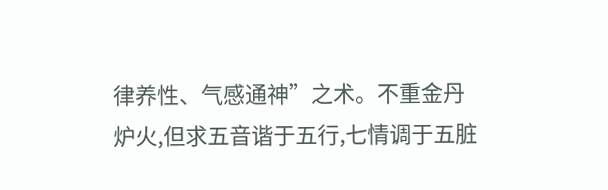律养性、气感通神”之术。不重金丹炉火,但求五音谐于五行,七情调于五脏